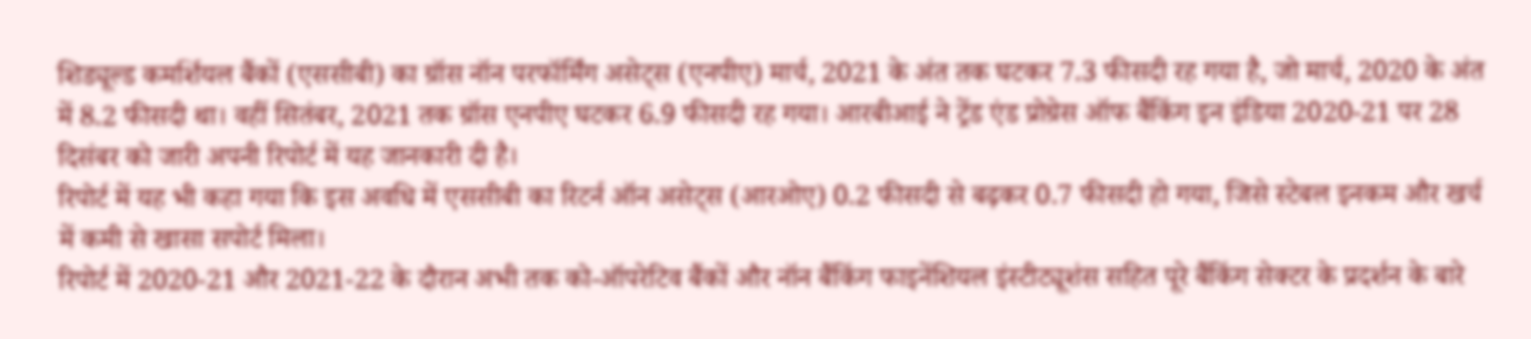शिड्यूल्ड कमर्शियल बैंकों (एससीबी) का ग्रॉस नॉन परफॉर्मिंग असेट्स (एनपीए) मार्च, 2021 के अंत तक घटकर 7.3 फीसदी रह गया है, जो मार्च, 2020 के अंत में 8.2 फीसदी था। वहीं सितंबर, 2021 तक ग्रॉस एनपीए घटकर 6.9 फीसदी रह गया। आरबीआई ने ट्रेंड एंड प्रोग्रेस ऑफ बैंकिंग इन इंडिया 2020-21 पर 28 दिसंबर को जारी अपनी रिपोर्ट में यह जानकारी दी है।
रिपोर्ट में यह भी कहा गया कि इस अवधि में एससीबी का रिटर्न ऑन असेट्स (आरओए) 0.2 फीसदी से बढ़कर 0.7 फीसदी हो गया, जिसे स्टेबल इनकम और खर्च में कमी से खासा सपोर्ट मिला।
रिपोर्ट में 2020-21 और 2021-22 के दौरान अभी तक को-ऑपरेटिव बैंकों और नॉन बैंकिंग फाइनेंशियल इंस्टीट्यूशंस सहित पूरे बैंकिंग सेक्टर के प्रदर्शन के बारे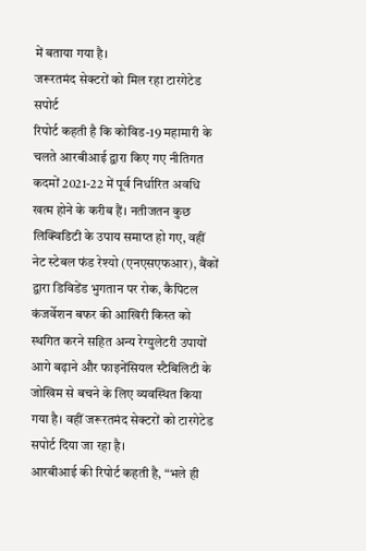में बताया गया है।
जरूरतमंद सेक्टरों को मिल रहा टारगेटेड सपोर्ट
रिपोर्ट कहती है कि कोविड-19 महामारी के चलते आरबीआई द्वारा किए गए नीतिगत कदमों 2021-22 में पूर्व निर्धारित अवधि खत्म होने के करीब हैं। नतीजतन कुछ लिक्विडिटी के उपाय समाप्त हो गए, वहीं नेट स्टेबल फंड रेश्यो (एनएसएफआर), बैंकों द्वारा डिविडेंड भुगतान पर रोक, कैपिटल कंजर्वेशन बफर की आखिरी किस्त को स्थगित करने सहित अन्य रेग्युलेटरी उपायों आगे बढ़ाने और फाइनेंसियल स्टैबिलिटी के जोखिम से बचने के लिए व्यवस्थित किया गया है। वहीं जरूरतमंद सेक्टरों को टारगेटेड सपोर्ट दिया जा रहा है।
आरबीआई की रिपोर्ट कहती है, “भले ही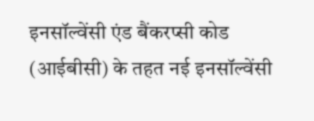इनसॉल्वेंसी एंड बैंकरप्सी कोड (आईबीसी) के तहत नई इनसॉल्वेंसी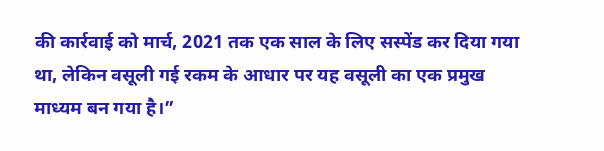की कार्रवाई को मार्च, 2021 तक एक साल के लिए सस्पेंड कर दिया गया था, लेकिन वसूली गई रकम के आधार पर यह वसूली का एक प्रमुख माध्यम बन गया है।”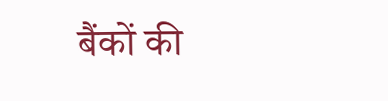बैंकों की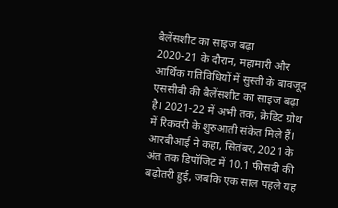बैलेंसशीट का साइज बढ़ा
2020-21 के दौरान, महामारी और आर्थिक गतिविधियों में सुस्ती के बावजूद एससीबी की बैलेंसशीट का साइज बढ़ा है। 2021-22 में अभी तक, क्रेडिट ग्रोथ में रिकवरी के शुरुआती संकेत मिले हैं। आरबीआई ने कहा, सितंबर, 2021 के अंत तक डिपॉजिट में 10.1 फीसदी की बढ़ोतरी हुई, जबकि एक साल पहले यह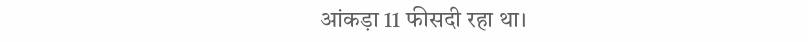आंकड़ा 11 फीसदी रहा था।